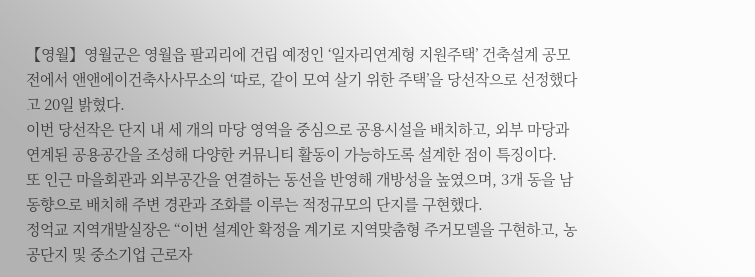【영월】영월군은 영월읍 팔괴리에 건립 예정인 ‘일자리연계형 지원주택’ 건축설계 공모전에서 앤앤에이건축사사무소의 ‘따로, 같이 모여 살기 위한 주택’을 당선작으로 선정했다고 20일 밝혔다.
이번 당선작은 단지 내 세 개의 마당 영역을 중심으로 공용시설을 배치하고, 외부 마당과 연계된 공용공간을 조성해 다양한 커뮤니티 활동이 가능하도록 설계한 점이 특징이다.
또 인근 마을회관과 외부공간을 연결하는 동선을 반영해 개방성을 높였으며, 3개 동을 남동향으로 배치해 주변 경관과 조화를 이루는 적정규모의 단지를 구현했다.
정억교 지역개발실장은 “이번 설계안 확정을 계기로 지역맞춤형 주거모델을 구현하고, 농공단지 및 중소기업 근로자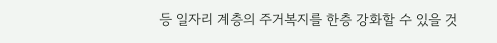등 일자리 계층의 주거복지를 한층 강화할 수 있을 것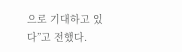으로 기대하고 있다”고 전했다.